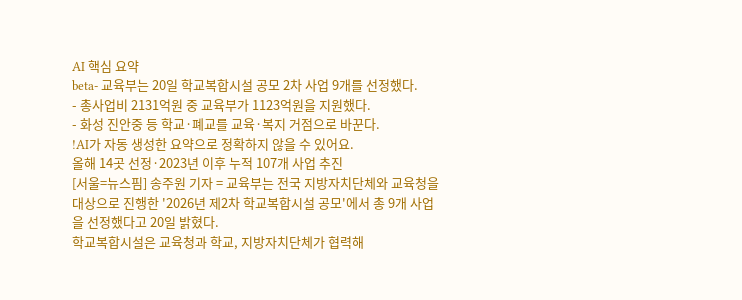AI 핵심 요약
beta- 교육부는 20일 학교복합시설 공모 2차 사업 9개를 선정했다.
- 총사업비 2131억원 중 교육부가 1123억원을 지원했다.
- 화성 진안중 등 학교·폐교를 교육·복지 거점으로 바꾼다.
!AI가 자동 생성한 요약으로 정확하지 않을 수 있어요.
올해 14곳 선정·2023년 이후 누적 107개 사업 추진
[서울=뉴스핌] 송주원 기자 = 교육부는 전국 지방자치단체와 교육청을 대상으로 진행한 '2026년 제2차 학교복합시설 공모'에서 총 9개 사업을 선정했다고 20일 밝혔다.
학교복합시설은 교육청과 학교, 지방자치단체가 협력해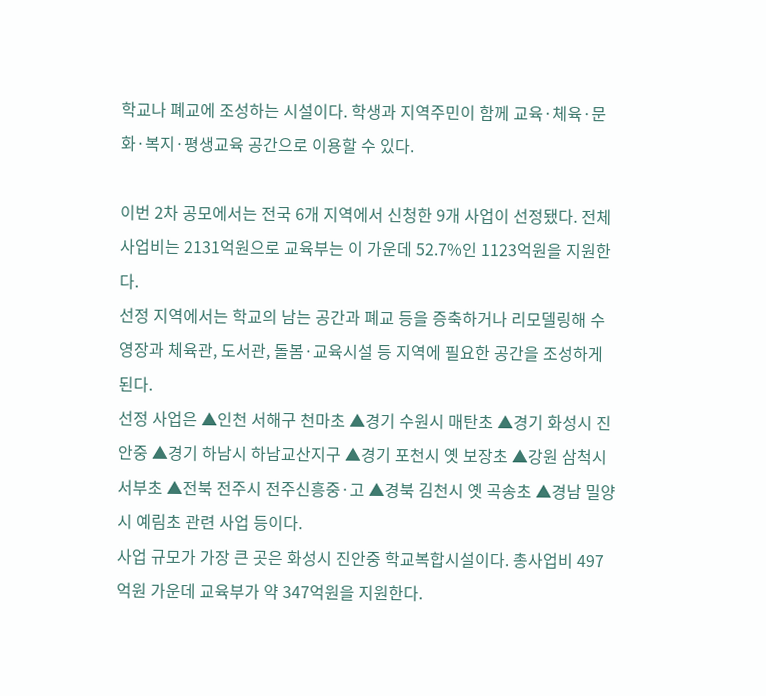학교나 폐교에 조성하는 시설이다. 학생과 지역주민이 함께 교육·체육·문화·복지·평생교육 공간으로 이용할 수 있다.

이번 2차 공모에서는 전국 6개 지역에서 신청한 9개 사업이 선정됐다. 전체 사업비는 2131억원으로 교육부는 이 가운데 52.7%인 1123억원을 지원한다.
선정 지역에서는 학교의 남는 공간과 폐교 등을 증축하거나 리모델링해 수영장과 체육관, 도서관, 돌봄·교육시설 등 지역에 필요한 공간을 조성하게 된다.
선정 사업은 ▲인천 서해구 천마초 ▲경기 수원시 매탄초 ▲경기 화성시 진안중 ▲경기 하남시 하남교산지구 ▲경기 포천시 옛 보장초 ▲강원 삼척시 서부초 ▲전북 전주시 전주신흥중·고 ▲경북 김천시 옛 곡송초 ▲경남 밀양시 예림초 관련 사업 등이다.
사업 규모가 가장 큰 곳은 화성시 진안중 학교복합시설이다. 총사업비 497억원 가운데 교육부가 약 347억원을 지원한다.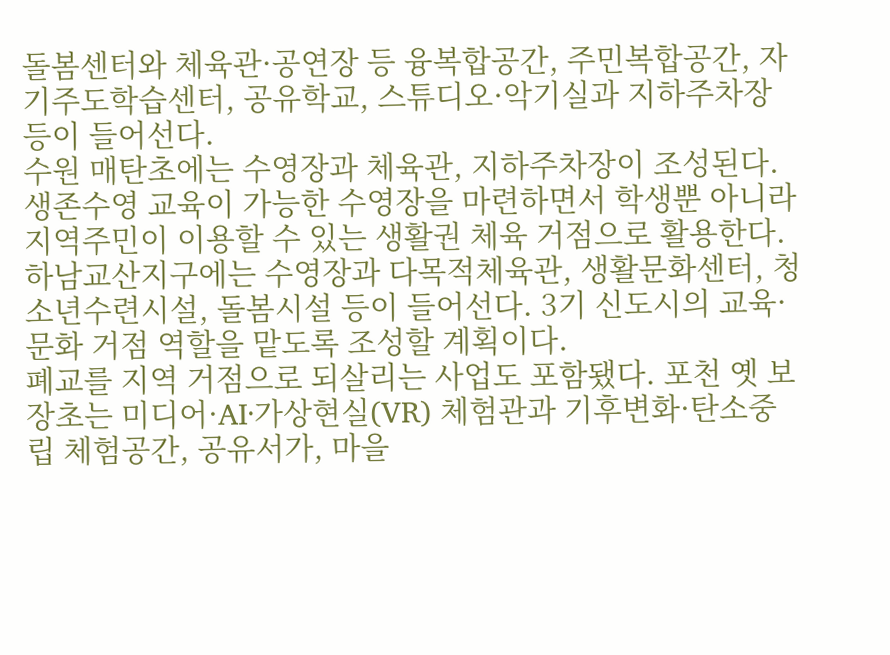돌봄센터와 체육관·공연장 등 융복합공간, 주민복합공간, 자기주도학습센터, 공유학교, 스튜디오·악기실과 지하주차장 등이 들어선다.
수원 매탄초에는 수영장과 체육관, 지하주차장이 조성된다. 생존수영 교육이 가능한 수영장을 마련하면서 학생뿐 아니라 지역주민이 이용할 수 있는 생활권 체육 거점으로 활용한다.
하남교산지구에는 수영장과 다목적체육관, 생활문화센터, 청소년수련시설, 돌봄시설 등이 들어선다. 3기 신도시의 교육·문화 거점 역할을 맡도록 조성할 계획이다.
폐교를 지역 거점으로 되살리는 사업도 포함됐다. 포천 옛 보장초는 미디어·AI·가상현실(VR) 체험관과 기후변화·탄소중립 체험공간, 공유서가, 마을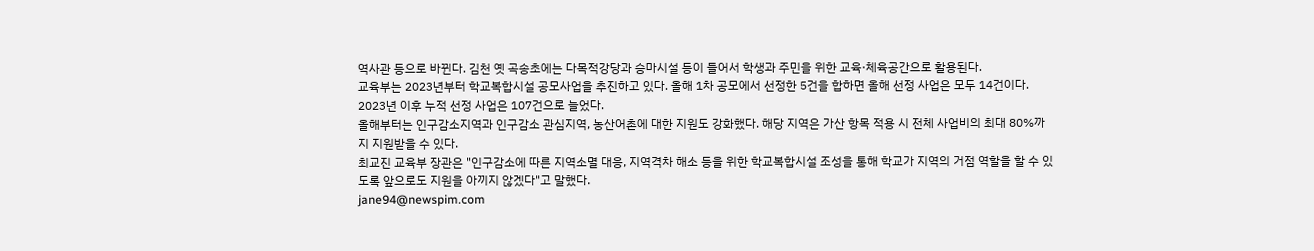역사관 등으로 바뀐다. 김천 옛 곡송초에는 다목적강당과 승마시설 등이 들어서 학생과 주민을 위한 교육·체육공간으로 활용된다.
교육부는 2023년부터 학교복합시설 공모사업을 추진하고 있다. 올해 1차 공모에서 선정한 5건을 합하면 올해 선정 사업은 모두 14건이다. 2023년 이후 누적 선정 사업은 107건으로 늘었다.
올해부터는 인구감소지역과 인구감소 관심지역, 농산어촌에 대한 지원도 강화했다. 해당 지역은 가산 항목 적용 시 전체 사업비의 최대 80%까지 지원받을 수 있다.
최교진 교육부 장관은 "인구감소에 따른 지역소멸 대응, 지역격차 해소 등을 위한 학교복합시설 조성을 통해 학교가 지역의 거점 역할을 할 수 있도록 앞으로도 지원을 아끼지 않겠다"고 말했다.
jane94@newspim.com